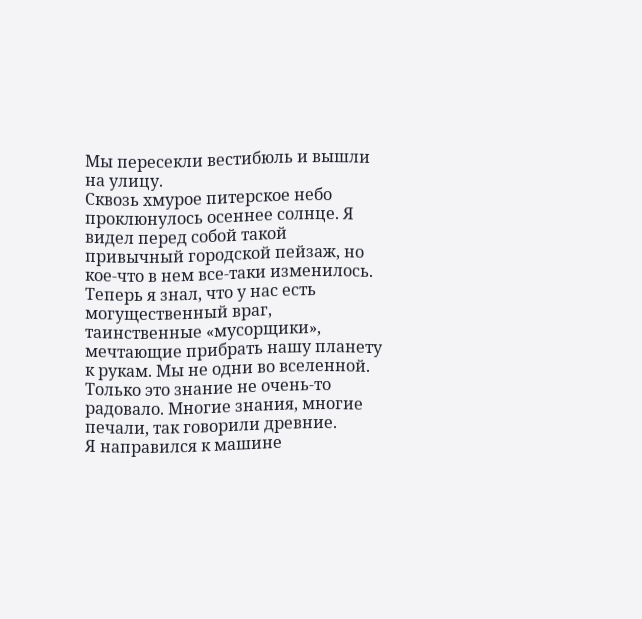Мы пересекли вестибюль и вышли на улицу.
Сквозь хмурое питерское небо проклюнулось осеннее солнце. Я видел перед собой такой привычный городской пейзаж, но кое-что в нем все-таки изменилось. Теперь я знал, что у нас есть могущественный враг, таинственные «мусорщики», мечтающие прибрать нашу планету к рукам. Мы не одни во вселенной. Только это знание не очень-то радовало. Многие знания, многие печали, так говорили древние.
Я направился к машине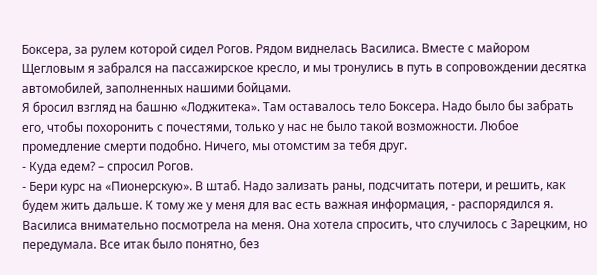Боксера, за рулем которой сидел Рогов. Рядом виднелась Василиса. Вместе с майором Щегловым я забрался на пассажирское кресло, и мы тронулись в путь в сопровождении десятка автомобилей, заполненных нашими бойцами.
Я бросил взгляд на башню «Лоджитека». Там оставалось тело Боксера. Надо было бы забрать его, чтобы похоронить с почестями, только у нас не было такой возможности. Любое промедление смерти подобно. Ничего, мы отомстим за тебя друг.
- Куда едем? – спросил Рогов.
- Бери курс на «Пионерскую». В штаб. Надо зализать раны, подсчитать потери, и решить, как будем жить дальше. К тому же у меня для вас есть важная информация, - распорядился я.
Василиса внимательно посмотрела на меня. Она хотела спросить, что случилось с Зарецким, но передумала. Все итак было понятно, без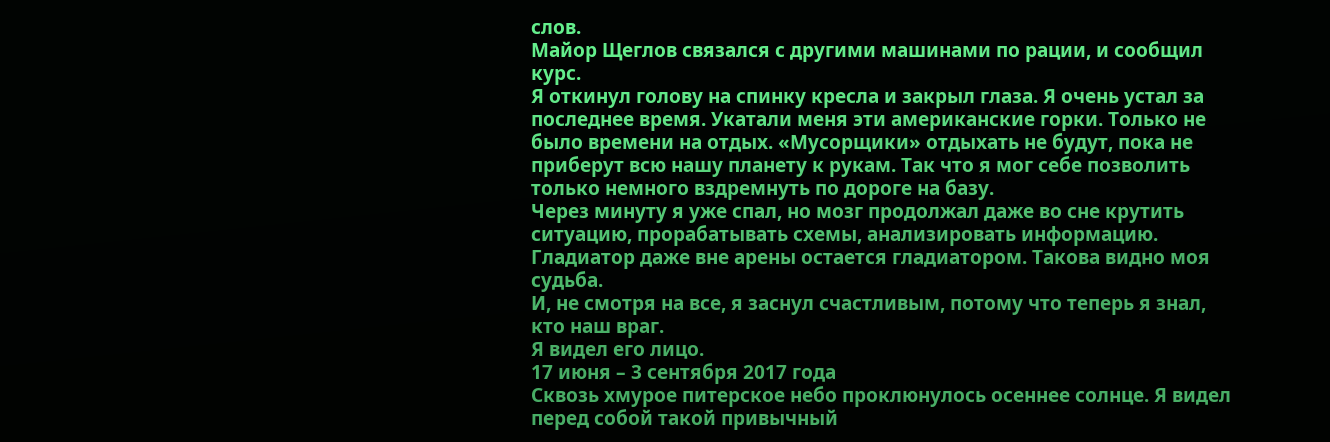слов.
Майор Щеглов связался с другими машинами по рации, и сообщил курс.
Я откинул голову на спинку кресла и закрыл глаза. Я очень устал за последнее время. Укатали меня эти американские горки. Только не было времени на отдых. «Мусорщики» отдыхать не будут, пока не приберут всю нашу планету к рукам. Так что я мог себе позволить только немного вздремнуть по дороге на базу.
Через минуту я уже спал, но мозг продолжал даже во сне крутить ситуацию, прорабатывать схемы, анализировать информацию.
Гладиатор даже вне арены остается гладиатором. Такова видно моя судьба.
И, не смотря на все, я заснул счастливым, потому что теперь я знал, кто наш враг.
Я видел его лицо.
17 июня – 3 сентября 2017 года
Сквозь хмурое питерское небо проклюнулось осеннее солнце. Я видел перед собой такой привычный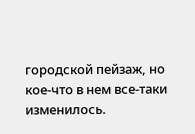городской пейзаж, но кое-что в нем все-таки изменилось.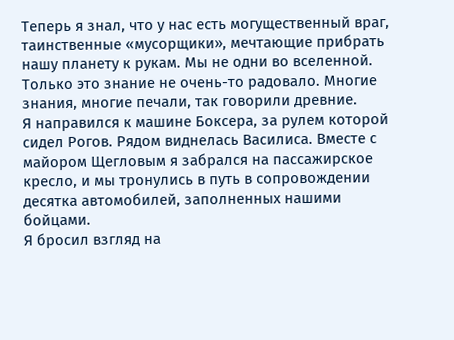Теперь я знал, что у нас есть могущественный враг, таинственные «мусорщики», мечтающие прибрать нашу планету к рукам. Мы не одни во вселенной. Только это знание не очень-то радовало. Многие знания, многие печали, так говорили древние.
Я направился к машине Боксера, за рулем которой сидел Рогов. Рядом виднелась Василиса. Вместе с майором Щегловым я забрался на пассажирское кресло, и мы тронулись в путь в сопровождении десятка автомобилей, заполненных нашими бойцами.
Я бросил взгляд на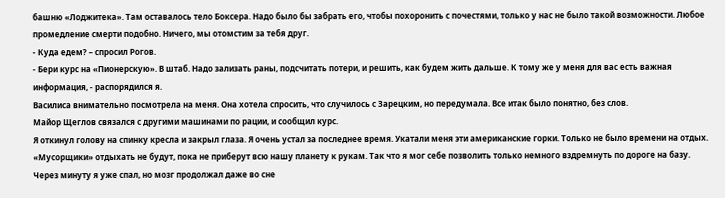башню «Лоджитека». Там оставалось тело Боксера. Надо было бы забрать его, чтобы похоронить с почестями, только у нас не было такой возможности. Любое промедление смерти подобно. Ничего, мы отомстим за тебя друг.
- Куда едем? – спросил Рогов.
- Бери курс на «Пионерскую». В штаб. Надо зализать раны, подсчитать потери, и решить, как будем жить дальше. К тому же у меня для вас есть важная информация, - распорядился я.
Василиса внимательно посмотрела на меня. Она хотела спросить, что случилось с Зарецким, но передумала. Все итак было понятно, без слов.
Майор Щеглов связался с другими машинами по рации, и сообщил курс.
Я откинул голову на спинку кресла и закрыл глаза. Я очень устал за последнее время. Укатали меня эти американские горки. Только не было времени на отдых. «Мусорщики» отдыхать не будут, пока не приберут всю нашу планету к рукам. Так что я мог себе позволить только немного вздремнуть по дороге на базу.
Через минуту я уже спал, но мозг продолжал даже во сне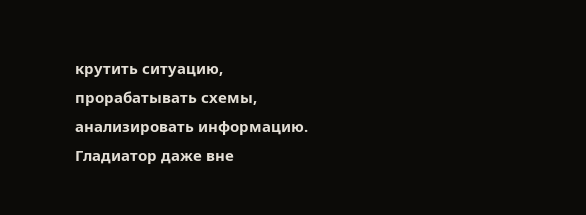крутить ситуацию, прорабатывать схемы, анализировать информацию.
Гладиатор даже вне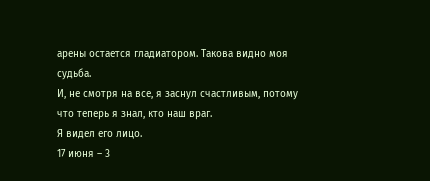арены остается гладиатором. Такова видно моя судьба.
И, не смотря на все, я заснул счастливым, потому что теперь я знал, кто наш враг.
Я видел его лицо.
17 июня – 3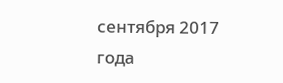сентября 2017 года